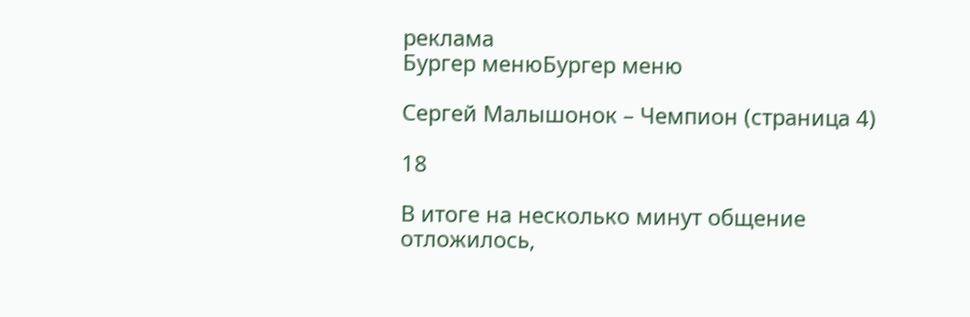реклама
Бургер менюБургер меню

Сергей Малышонок – Чемпион (страница 4)

18

В итоге на несколько минут общение отложилось,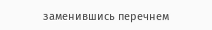заменившись перечнем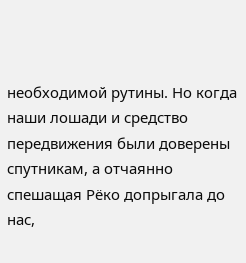необходимой рутины. Но когда наши лошади и средство передвижения были доверены спутникам, а отчаянно спешащая Рёко допрыгала до нас,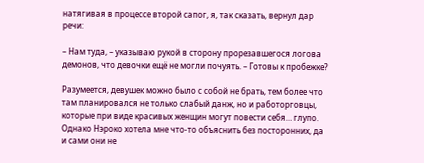натягивая в процессе второй сапог, я, так сказать, вернул дар речи:

– Нам туда, – указываю рукой в сторону прорезавшегося логова демонов, что девочки ещё не могли почуять. – Готовы к пробежке?

Разумеется, девушек можно было с собой не брать, тем более что там планировался не только слабый данж, но и работорговцы, которые при виде красивых женщин могут повести себя… глупо. Однако Нэроко хотела мне что-то объяснить без посторонних, да и сами они не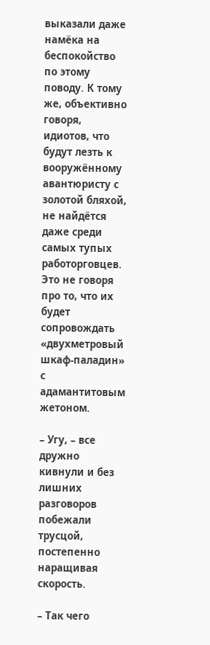выказали даже намёка на беспокойство по этому поводу. К тому же, объективно говоря, идиотов, что будут лезть к вооружённому авантюристу с золотой бляхой, не найдётся даже среди самых тупых работорговцев. Это не говоря про то, что их будет сопровождать «двухметровый шкаф-паладин» с адамантитовым жетоном.

– Угу, – все дружно кивнули и без лишних разговоров побежали трусцой, постепенно наращивая скорость.

– Так чего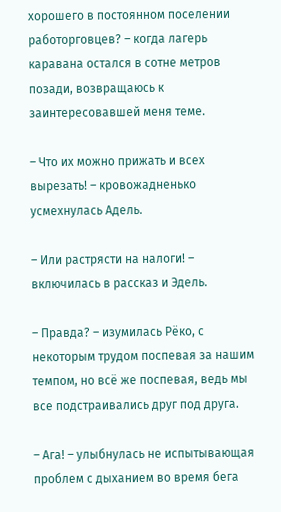хорошего в постоянном поселении работорговцев? – когда лагерь каравана остался в сотне метров позади, возвращаюсь к заинтересовавшей меня теме.

– Что их можно прижать и всех вырезать! – кровожадненько усмехнулась Адель.

– Или растрясти на налоги! – включилась в рассказ и Эдель.

– Правда? – изумилась Рёко, с некоторым трудом поспевая за нашим темпом, но всё же поспевая, ведь мы все подстраивались друг под друга.

– Ага! – улыбнулась не испытывающая проблем с дыханием во время бега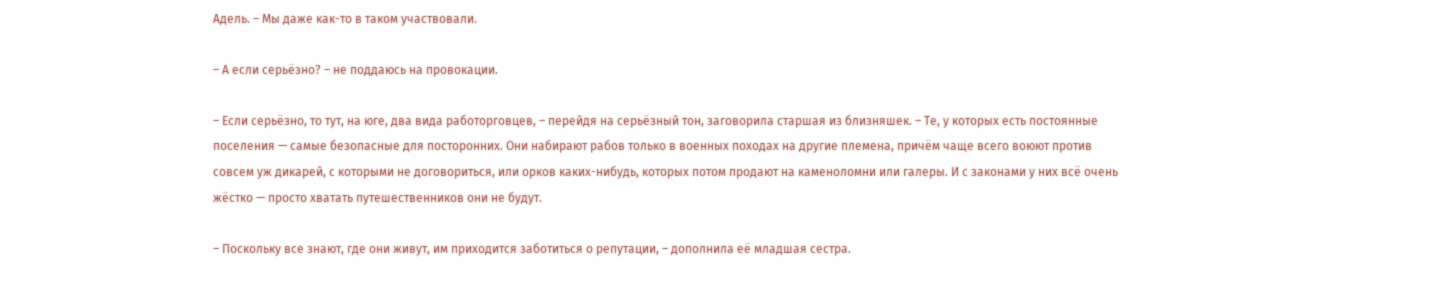Адель. – Мы даже как-то в таком участвовали.

– А если серьёзно? – не поддаюсь на провокации.

– Если серьёзно, то тут, на юге, два вида работорговцев, – перейдя на серьёзный тон, заговорила старшая из близняшек. – Те, у которых есть постоянные поселения — самые безопасные для посторонних. Они набирают рабов только в военных походах на другие племена, причём чаще всего воюют против совсем уж дикарей, с которыми не договориться, или орков каких-нибудь, которых потом продают на каменоломни или галеры. И с законами у них всё очень жёстко — просто хватать путешественников они не будут.

– Поскольку все знают, где они живут, им приходится заботиться о репутации, – дополнила её младшая сестра.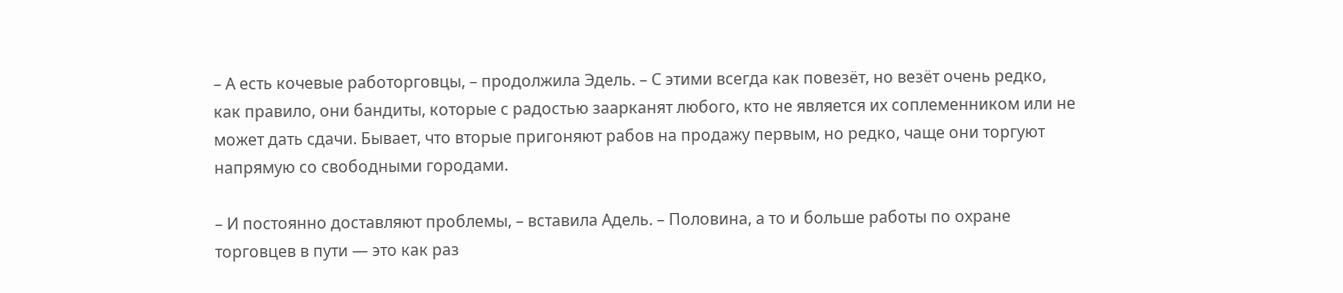– А есть кочевые работорговцы, – продолжила Эдель. – С этими всегда как повезёт, но везёт очень редко, как правило, они бандиты, которые с радостью заарканят любого, кто не является их соплеменником или не может дать сдачи. Бывает, что вторые пригоняют рабов на продажу первым, но редко, чаще они торгуют напрямую со свободными городами.

– И постоянно доставляют проблемы, – вставила Адель. – Половина, а то и больше работы по охране торговцев в пути — это как раз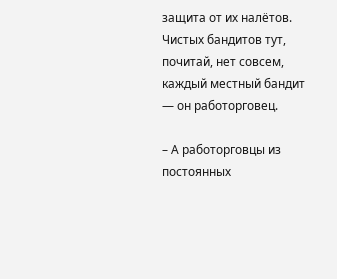защита от их налётов. Чистых бандитов тут, почитай, нет совсем, каждый местный бандит — он работорговец.

– А работорговцы из постоянных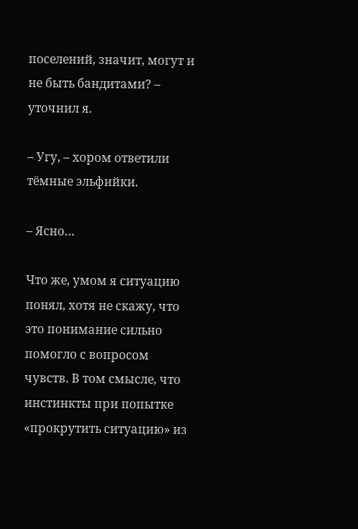поселений, значит, могут и не быть бандитами? – уточнил я.

– Угу, – хором ответили тёмные эльфийки.

– Ясно…

Что же, умом я ситуацию понял, хотя не скажу, что это понимание сильно помогло с вопросом чувств. В том смысле, что инстинкты при попытке «прокрутить ситуацию» из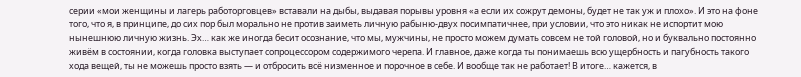серии «мои женщины и лагерь работорговцев» вставали на дыбы, выдавая порывы уровня «а если их сожрут демоны, будет не так уж и плохо». И это на фоне того, что я, в принципе, до сих пор был морально не против заиметь личную рабыню-двух посимпатичнее, при условии, что это никак не испортит мою нынешнюю личную жизнь. Эх… как же иногда бесит осознание, что мы, мужчины, не просто можем думать совсем не той головой, но и буквально постоянно живём в состоянии, когда головка выступает сопроцессором содержимого черепа. И главное, даже когда ты понимаешь всю ущербность и пагубность такого хода вещей, ты не можешь просто взять — и отбросить всё низменное и порочное в себе. И вообще так не работает! В итоге… кажется, в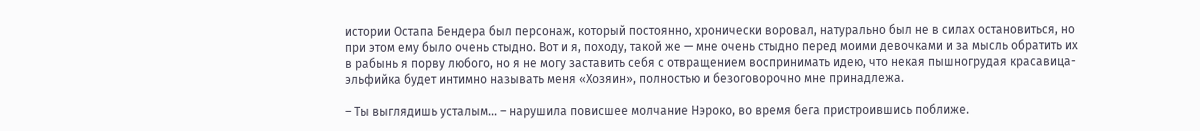истории Остапа Бендера был персонаж, который постоянно, хронически воровал, натурально был не в силах остановиться, но при этом ему было очень стыдно. Вот и я, походу, такой же — мне очень стыдно перед моими девочками и за мысль обратить их в рабынь я порву любого, но я не могу заставить себя с отвращением воспринимать идею, что некая пышногрудая красавица-эльфийка будет интимно называть меня «Хозяин», полностью и безоговорочно мне принадлежа.

– Ты выглядишь усталым… – нарушила повисшее молчание Нэроко, во время бега пристроившись поближе.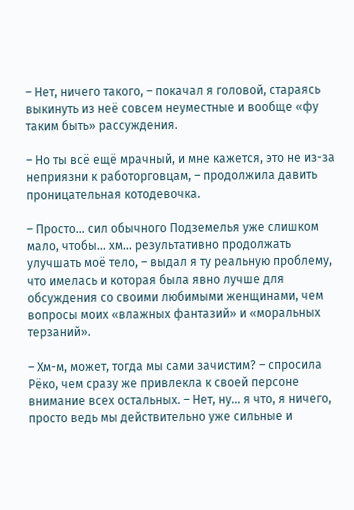– Нет, ничего такого, – покачал я головой, стараясь выкинуть из неё совсем неуместные и вообще «фу таким быть» рассуждения.

– Но ты всё ещё мрачный, и мне кажется, это не из-за неприязни к работорговцам, – продолжила давить проницательная котодевочка.

– Просто… сил обычного Подземелья уже слишком мало, чтобы… хм… результативно продолжать улучшать моё тело, – выдал я ту реальную проблему, что имелась и которая была явно лучше для обсуждения со своими любимыми женщинами, чем вопросы моих «влажных фантазий» и «моральных терзаний».

– Хм-м, может, тогда мы сами зачистим? – спросила Рёко, чем сразу же привлекла к своей персоне внимание всех остальных. – Нет, ну… я что, я ничего, просто ведь мы действительно уже сильные и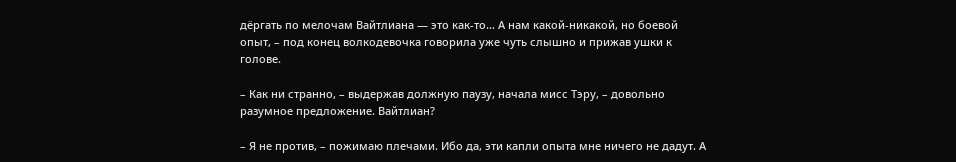дёргать по мелочам Вайтлиана — это как-то… А нам какой-никакой, но боевой опыт, – под конец волкодевочка говорила уже чуть слышно и прижав ушки к голове.

– Как ни странно, – выдержав должную паузу, начала мисс Тэру, – довольно разумное предложение. Вайтлиан?

– Я не против, – пожимаю плечами. Ибо да, эти капли опыта мне ничего не дадут. А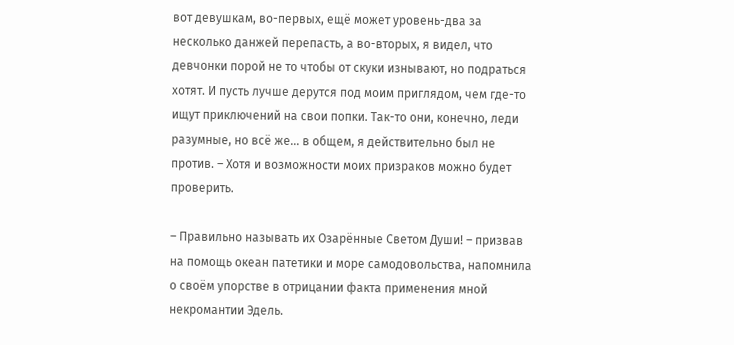вот девушкам, во-первых, ещё может уровень-два за несколько данжей перепасть, а во-вторых, я видел, что девчонки порой не то чтобы от скуки изнывают, но подраться хотят. И пусть лучше дерутся под моим приглядом, чем где-то ищут приключений на свои попки. Так-то они, конечно, леди разумные, но всё же… в общем, я действительно был не против. – Хотя и возможности моих призраков можно будет проверить.

– Правильно называть их Озарённые Светом Души! – призвав на помощь океан патетики и море самодовольства, напомнила о своём упорстве в отрицании факта применения мной некромантии Эдель.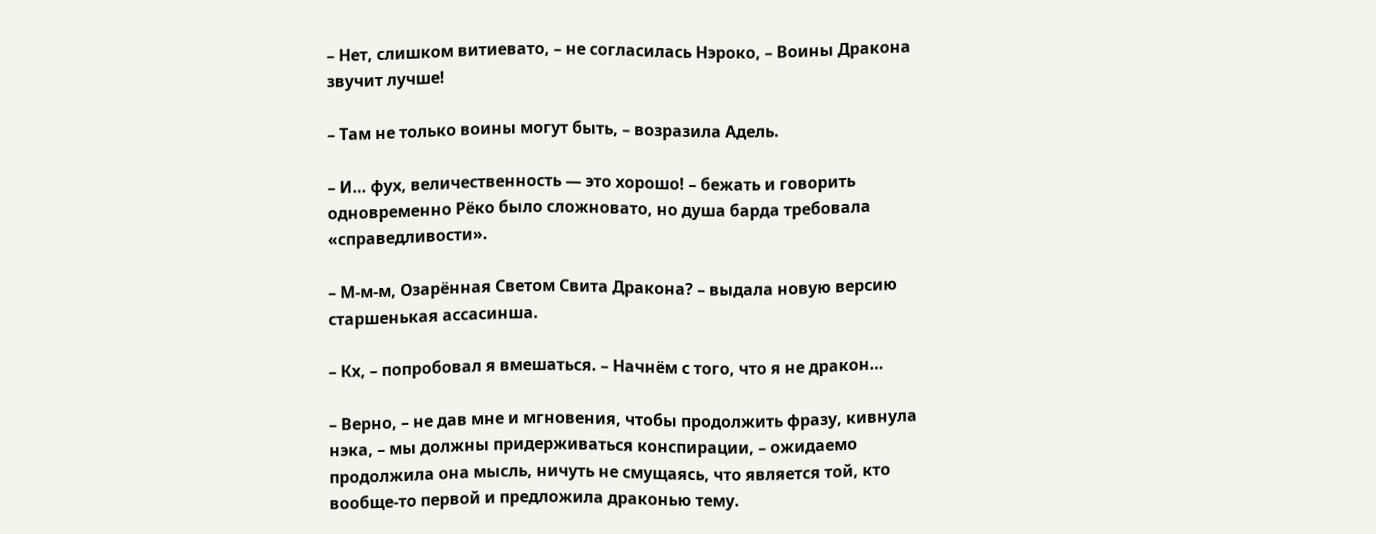– Нет, слишком витиевато, – не согласилась Нэроко, – Воины Дракона звучит лучше!

– Там не только воины могут быть, – возразила Адель.

– И… фух, величественность — это хорошо! – бежать и говорить одновременно Рёко было сложновато, но душа барда требовала «справедливости».

– М-м-м, Озарённая Светом Свита Дракона? – выдала новую версию старшенькая ассасинша.

– Кх, – попробовал я вмешаться. – Начнём с того, что я не дракон…

– Верно, – не дав мне и мгновения, чтобы продолжить фразу, кивнула нэка, – мы должны придерживаться конспирации, – ожидаемо продолжила она мысль, ничуть не смущаясь, что является той, кто вообще-то первой и предложила драконью тему.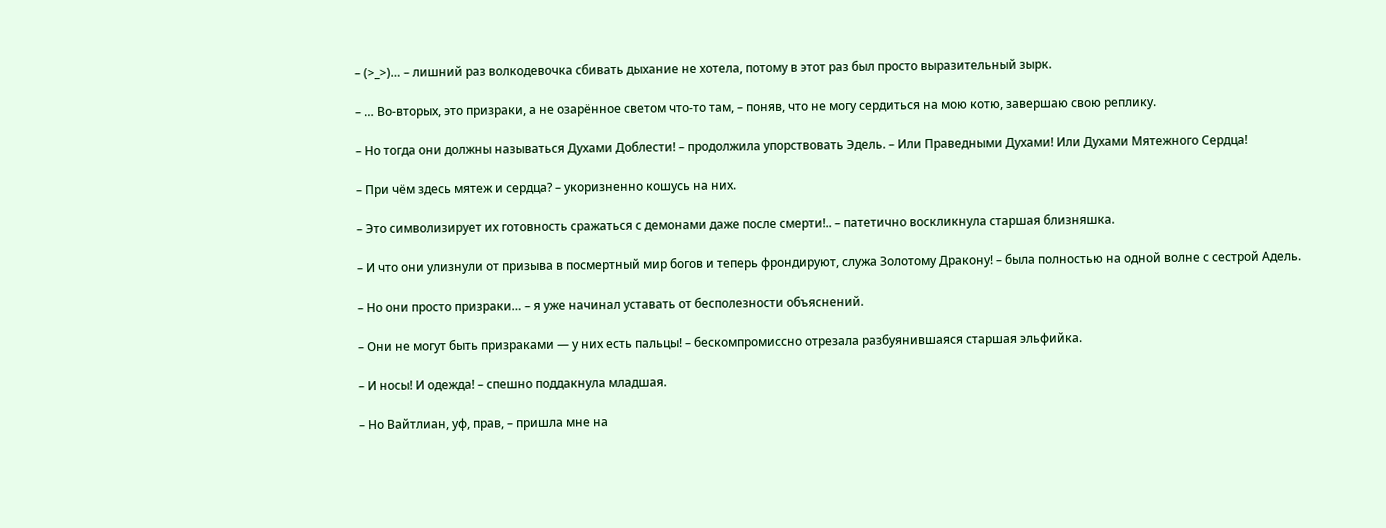– (>_>)… – лишний раз волкодевочка сбивать дыхание не хотела, потому в этот раз был просто выразительный зырк.

– … Во-вторых, это призраки, а не озарённое светом что-то там, – поняв, что не могу сердиться на мою котю, завершаю свою реплику.

– Но тогда они должны называться Духами Доблести! – продолжила упорствовать Эдель. – Или Праведными Духами! Или Духами Мятежного Сердца!

– При чём здесь мятеж и сердца? – укоризненно кошусь на них.

– Это символизирует их готовность сражаться с демонами даже после смерти!.. – патетично воскликнула старшая близняшка.

– И что они улизнули от призыва в посмертный мир богов и теперь фрондируют, служа Золотому Дракону! – была полностью на одной волне с сестрой Адель.

– Но они просто призраки… – я уже начинал уставать от бесполезности объяснений.

– Они не могут быть призраками — у них есть пальцы! – бескомпромиссно отрезала разбуянившаяся старшая эльфийка.

– И носы! И одежда! – спешно поддакнула младшая.

– Но Вайтлиан, уф, прав, – пришла мне на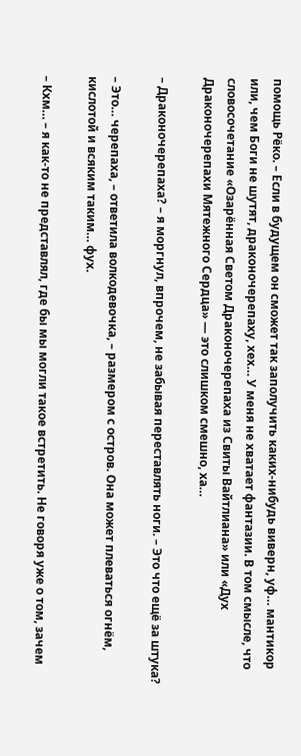помощь Рёко. – Если в будущем он сможет так заполучить каких-нибудь виверн, уф… мантикор или, чем Боги не шутят, драконочерепаху, хех… У меня не хватает фантазии. В том смысле, что словосочетание «Озарённая Светом Драконочерепаха из Свиты Вайтлиана» или «Дух Драконочерепахи Мятежного Сердца» — это слишком смешно, ха…

– Драконочерепаха? – я моргнул, впрочем, не забывая переставлять ноги. – Это что ещё за штука?

– Это… черепаха, – ответила волкодевочка, – размером с остров. Она может плеваться огнём, кислотой и всяким таким… фух.

– Кхм… – я как-то не представлял, где бы мы могли такое встретить. Не говоря уже о том, зачем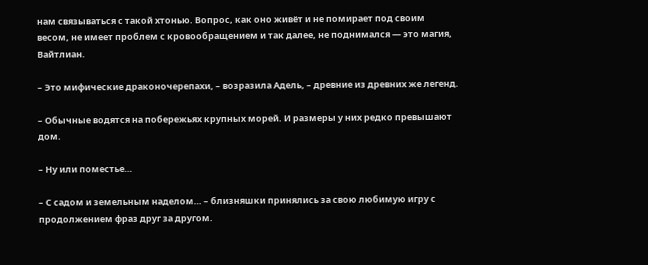нам связываться с такой хтонью. Вопрос, как оно живёт и не помирает под своим весом, не имеет проблем с кровообращением и так далее, не поднимался — это магия, Вайтлиан.

– Это мифические драконочерепахи, – возразила Адель, – древние из древних же легенд.

– Обычные водятся на побережьях крупных морей. И размеры у них редко превышают дом.

– Ну или поместье…

– С садом и земельным наделом… – близняшки принялись за свою любимую игру с продолжением фраз друг за другом.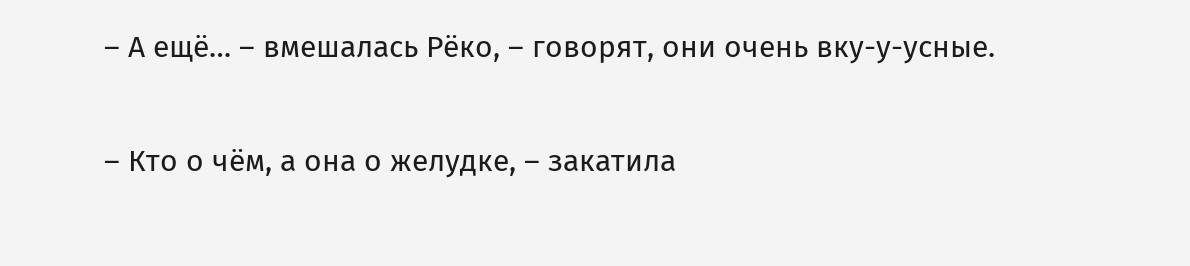– А ещё… – вмешалась Рёко, – говорят, они очень вку-у-усные.

– Кто о чём, а она о желудке, – закатила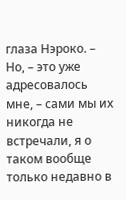глаза Нэроко. – Но, – это уже адресовалось мне, – сами мы их никогда не встречали, я о таком вообще только недавно в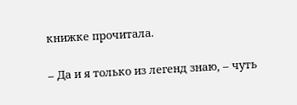книжке прочитала.

– Да и я только из легенд знаю, – чуть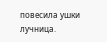повесила ушки лучница.